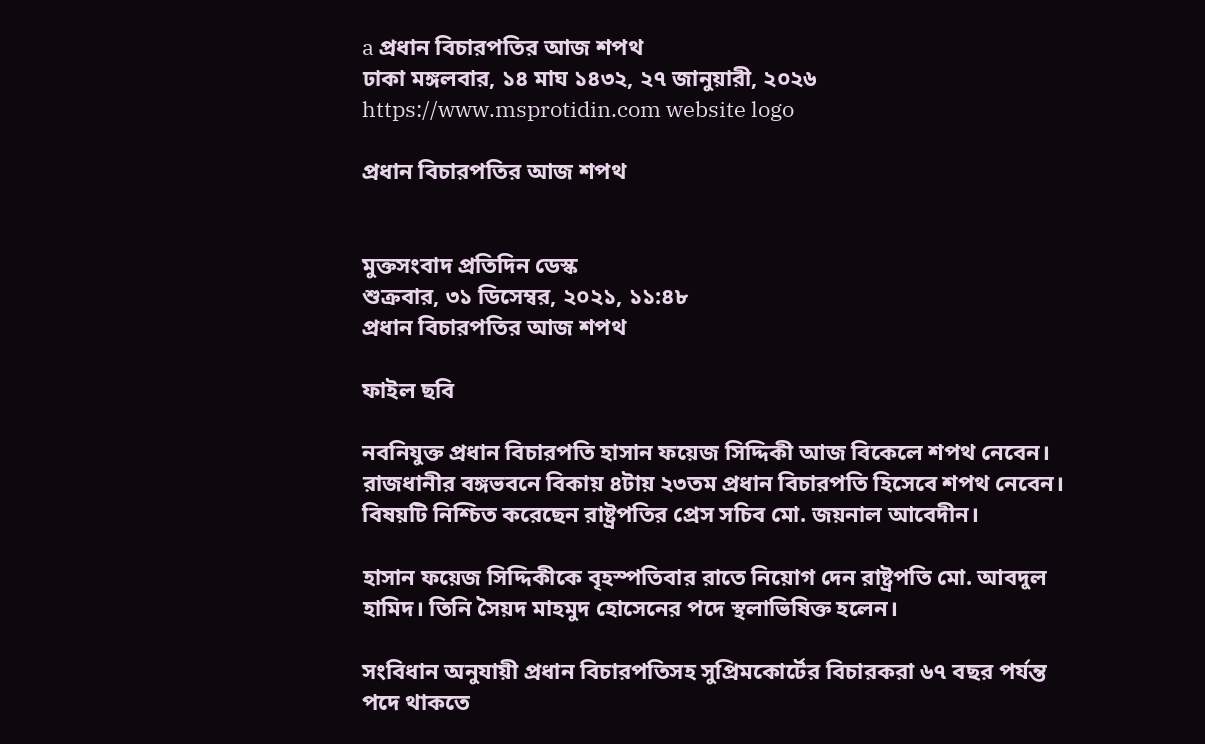a প্রধান বিচারপতির আজ শপথ
ঢাকা মঙ্গলবার, ১৪ মাঘ ১৪৩২, ২৭ জানুয়ারী, ২০২৬
https://www.msprotidin.com website logo

প্রধান বিচারপতির আজ শপথ


মুক্তসংবাদ প্রতিদিন ডেস্ক
শুক্রবার, ৩১ ডিসেম্বর, ২০২১, ১১:৪৮
প্রধান বিচারপতির আজ শপথ

ফাইল ছবি

নবনিযুক্ত প্রধান বিচারপতি হাসান ফয়েজ সিদ্দিকী আজ বিকেলে শপথ নেবেন।  রাজধানীর বঙ্গভবনে বিকায় ৪টায় ২৩তম প্রধান বিচারপতি হিসেবে শপথ নেবেন। বিষয়টি নিশ্চিত করেছেন রাষ্ট্রপতির প্রেস সচিব মো. জয়নাল আবেদীন।

হাসান ফয়েজ সিদ্দিকীকে বৃহস্পতিবার রাতে নিয়োগ দেন রাষ্ট্রপতি মো. আবদুল হামিদ। তিনি সৈয়দ মাহমুদ হোসেনের পদে স্থলাভিষিক্ত হলেন।

সংবিধান অনুযায়ী প্রধান বিচারপতিসহ সুপ্রিমকোর্টের বিচারকরা ৬৭ বছর পর্যন্ত পদে থাকতে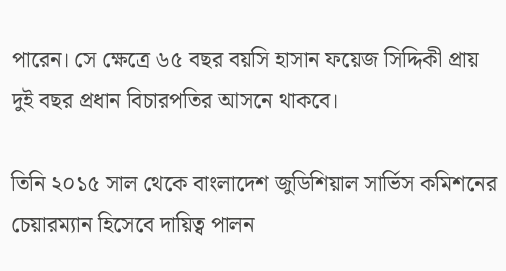পারেন। সে ক্ষেত্রে ৬৫ বছর বয়সি হাসান ফয়েজ সিদ্দিকী প্রায় দুই বছর প্রধান বিচারপতির আসনে থাকবে।

তিনি ২০১৫ সাল থেকে বাংলাদেশ জুডিশিয়াল সার্ভিস কমিশনের চেয়ারম্যান হিসেবে দায়িত্ব পালন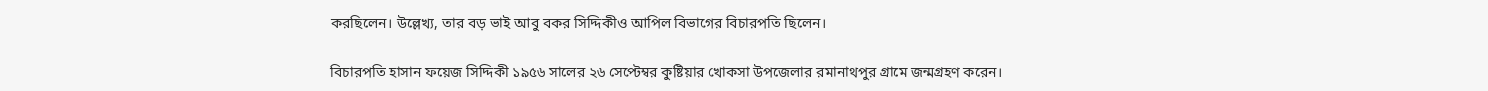করছিলেন। উল্লেখ্য, তার বড় ভাই আবু বকর সিদ্দিকীও আপিল বিভাগের বিচারপতি ছিলেন।

বিচারপতি হাসান ফয়েজ সিদ্দিকী ১৯৫৬ সালের ২৬ সেপ্টেম্বর কুষ্টিয়ার খোকসা উপজেলার রমানাথপুর গ্রামে জন্মগ্রহণ করেন।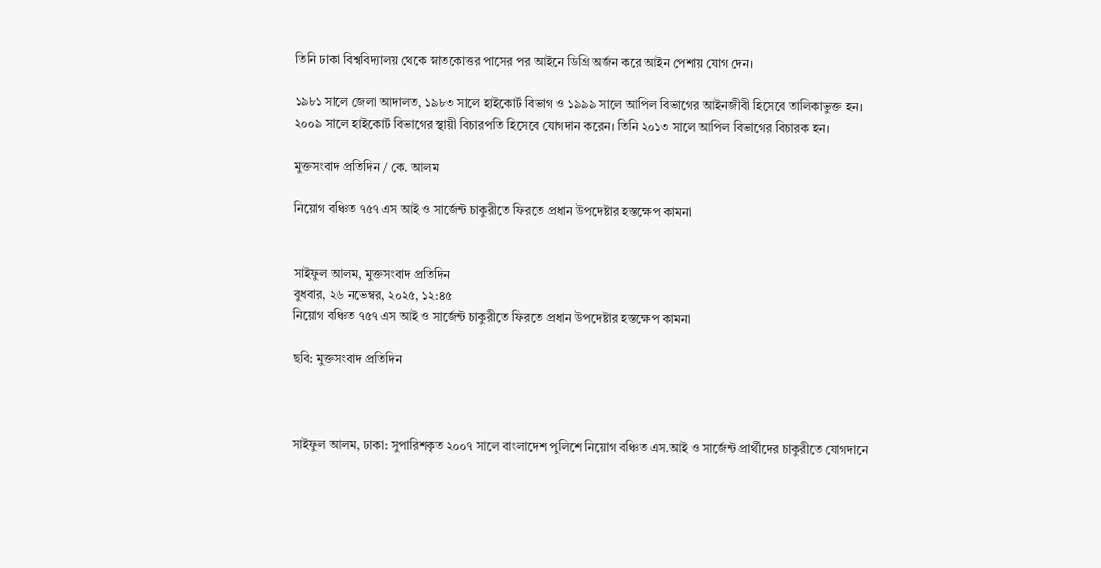তিনি ঢাকা বিশ্ববিদ্যালয় থেকে স্নাতকোত্তর পাসের পর আইনে ডিগ্রি অর্জন করে আইন পেশায় যোগ দেন।

১৯৮১ সালে জেলা আদালত, ১৯৮৩ সালে হাইকোর্ট বিভাগ ও ১৯৯৯ সালে আপিল বিভাগের আইনজীবী হিসেবে তালিকাভুক্ত হন। ২০০৯ সালে হাইকোর্ট বিভাগের স্থায়ী বিচারপতি হিসেবে যোগদান করেন। তিনি ২০১৩ সালে আপিল বিভাগের বিচারক হন।

মুক্তসংবাদ প্রতিদিন / কে. আলম

নিয়োগ বঞ্চিত ৭৫৭ এস আই ও সার্জেন্ট চাকুরীতে ফিরতে প্রধান উপদেষ্টার হস্তক্ষেপ কামনা


সাইফুল আলম, মুক্তসংবাদ প্রতিদিন
বুধবার, ২৬ নভেম্বর, ২০২৫, ১২:৪৫
নিয়োগ বঞ্চিত ৭৫৭ এস আই ও সার্জেন্ট চাকুরীতে ফিরতে প্রধান উপদেষ্টার হস্তক্ষেপ কামনা

ছবি: মুক্তসংবাদ প্রতিদিন



সাইফুল আলম, ঢাকা: সুপারিশকৃত ২০০৭ সালে বাংলাদেশ পুলিশে নিয়োগ বঞ্চিত এস.আই ও সার্জেন্ট প্রার্থীদের চাকুরীতে যোগদানে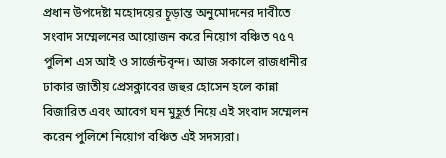প্রধান উপদেষ্টা মহোদয়ের চূড়ান্ত অনুমোদনের দাবীতে সংবাদ সম্মেলনের আয়োজন করে নিয়োগ বঞ্চিত ৭৫৭ পুলিশ এস আই ও সার্জেন্টবৃন্দ। আজ সকালে রাজধানীর ঢাকার জাতীয় প্রেসক্লাবের জহুর হোসেন হলে কান্না বিজারিত এবং আবেগ ঘন মুহূর্ত নিয়ে এই সংবাদ সম্মেলন করেন পুলিশে নিয়োগ বঞ্চিত এই সদস্যরা।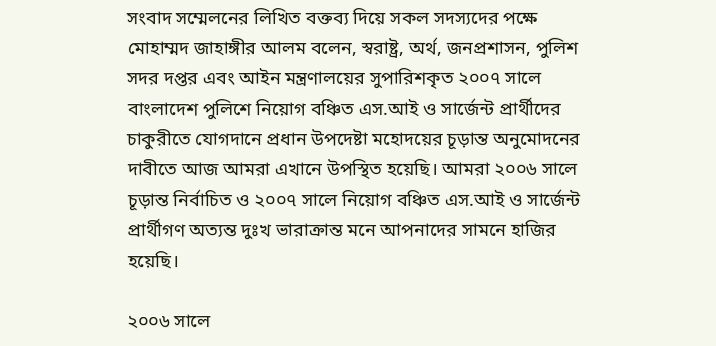সংবাদ সম্মেলনের লিখিত বক্তব্য দিয়ে সকল সদস্যদের পক্ষে মোহাম্মদ জাহাঙ্গীর আলম বলেন, স্বরাষ্ট্র, অর্থ, জনপ্রশাসন, পুলিশ সদর দপ্তর এবং আইন মন্ত্রণালয়ের সুপারিশকৃত ২০০৭ সালে বাংলাদেশ পুলিশে নিয়োগ বঞ্চিত এস.আই ও সার্জেন্ট প্রার্থীদের চাকুরীতে যোগদানে প্রধান উপদেষ্টা মহোদয়ের চূড়ান্ত অনুমোদনের দাবীতে আজ আমরা এখানে উপস্থিত হয়েছি। আমরা ২০০৬ সালে চূড়ান্ত নির্বাচিত ও ২০০৭ সালে নিয়োগ বঞ্চিত এস.আই ও সার্জেন্ট প্রার্থীগণ অত্যন্ত দুঃখ ভারাক্রান্ত মনে আপনাদের সামনে হাজির হয়েছি।

২০০৬ সালে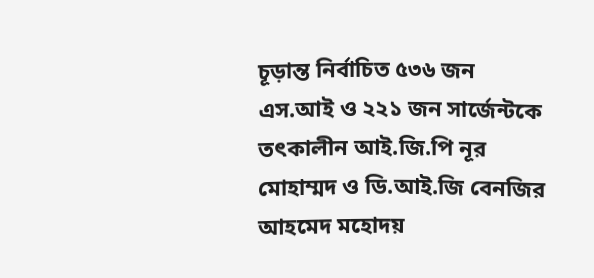চূড়ান্ত নির্বাচিত ৫৩৬ জন এস.আই ও ২২১ জন সার্জেন্টকে তৎকালীন আই.জি.পি নূর মোহাম্মদ ও ডি.আই.জি বেনজির আহমেদ মহোদয়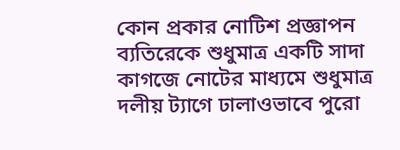কোন প্রকার নোটিশ প্রজ্ঞাপন ব্যতিরেকে শুধুমাত্র একটি সাদা কাগজে নোটের মাধ্যমে শুধুমাত্র দলীয় ট্যাগে ঢালাওভাবে পুরো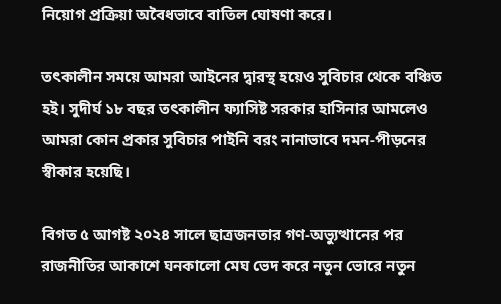নিয়োগ প্রক্রিয়া অবৈধভাবে বাতিল ঘোষণা করে।

তৎকালীন সময়ে আমরা আইনের দ্বারস্থ হয়েও সুবিচার থেকে বঞ্চিত হই। সুদীর্ঘ ১৮ বছর তৎকালীন ফ্যাসিষ্ট সরকার হাসিনার আমলেও আমরা কোন প্রকার সুবিচার পাইনি বরং নানাভাবে দমন-পীড়নের স্বীকার হয়েছি।

বিগত ৫ আগষ্ট ২০২৪ সালে ছাত্রজনতার গণ-অভ্যুত্থানের পর রাজনীতির আকাশে ঘনকালো মেঘ ভেদ করে নতুন ভোরে নতুন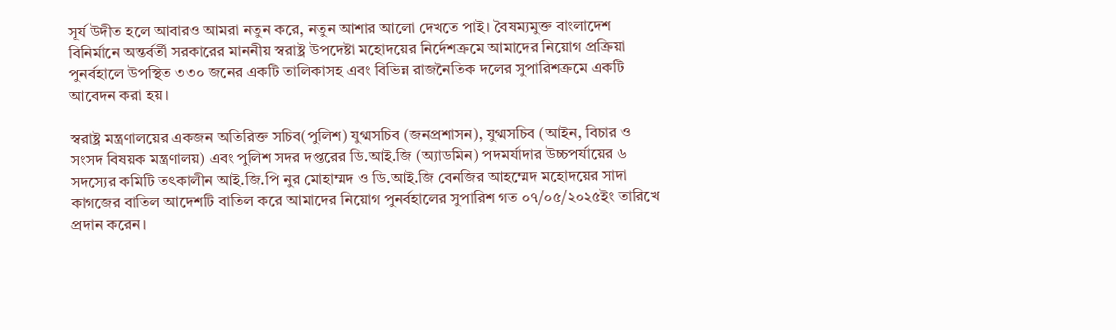সূর্য উদীত হলে আবারও আমরা নতুন করে, নতুন আশার আলো দেখতে পাই। বৈষম্যমুক্ত বাংলাদেশ বিনির্মানে অন্তর্বর্তী সরকারের মাননীয় স্বরাষ্ট্র উপদেষ্টা মহোদয়ের নির্দেশক্রমে আমাদের নিয়োগ প্রক্রিয়া পুনর্বহালে উপস্থিত ৩৩০ জনের একটি তালিকাসহ এবং বিভিন্ন রাজনৈতিক দলের সুপারিশক্রমে একটি আবেদন করা হয়।

স্বরাষ্ট্র মন্ত্রণালয়ের একজন অতিরিক্ত সচিব(পুলিশ) যুগ্মসচিব (জনপ্রশাসন), যুগ্মসচিব (আইন, বিচার ও সংসদ বিষয়ক মন্ত্রণালয়) এবং পুলিশ সদর দপ্তরের ডি.আই.জি (অ্যাডমিন) পদমর্যাদার উচ্চপর্যায়ের ৬ সদস্যের কমিটি তৎকালীন আই.জি.পি নুর মোহাম্মদ ও ডি.আই.জি বেনজির আহম্মেদ মহোদয়ের সাদা কাগজের বাতিল আদেশটি বাতিল করে আমাদের নিয়োগ পুনর্বহালের সুপারিশ গত ০৭/০৫/২০২৫ইং তারিখে প্রদান করেন।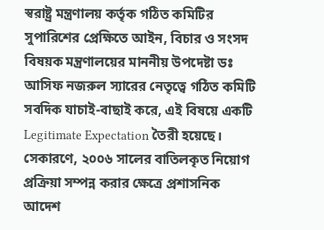স্বরাষ্ট্র মন্ত্রণালয় কর্তৃক গঠিত কমিটির সুপারিশের প্রেক্ষিতে আইন, বিচার ও সংসদ বিষয়ক মন্ত্রণালয়ের মাননীয় উপদেষ্টা ডঃ আসিফ নজরুল স্যারের নেতৃত্বে গঠিত কমিটি সবদিক যাচাই-বাছাই করে, এই বিষয়ে একটি Legitimate Expectation তৈরী হয়েছে। সেকারণে, ২০০৬ সালের বাতিলকৃত নিয়োগ প্রক্রিয়া সম্পন্ন করার ক্ষেত্রে প্রশাসনিক আদেশ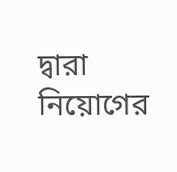দ্বারা নিয়োগের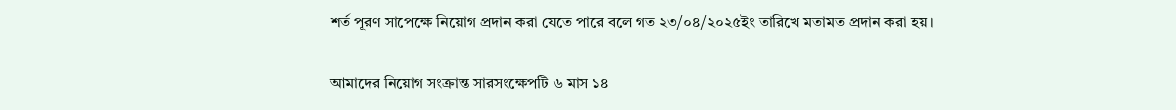শর্ত পূরণ সাপেক্ষে নিয়োগ প্রদান করা যেতে পারে বলে গত ২৩/০৪/২০২৫ইং তারিখে মতামত প্রদান করা হয়।

আমাদের নিয়োগ সংক্রান্ত সারসংক্ষেপটি ৬ মাস ১৪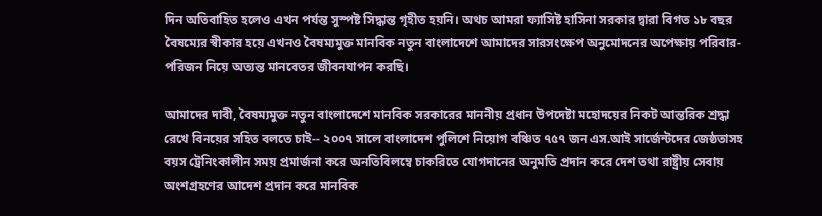দিন অতিবাহিত হলেও এখন পর্যন্ত সুস্পষ্ট সিদ্ধান্ত গৃহীত হয়নি। অথচ আমরা ফ্যাসিষ্ট হাসিনা সরকার দ্বারা বিগত ১৮ বছর বৈষম্যের স্বীকার হয়ে এখনও বৈষম্যমুক্ত মানবিক নতুন বাংলাদেশে আমাদের সারসংক্ষেপ অনুমোদনের অপেক্ষায় পরিবার-পরিজন নিয়ে অত্যন্ত মানবেতর জীবনযাপন করছি।

আমাদের দাবী, বৈষম্যমুক্ত নতুন বাংলাদেশে মানবিক সরকারের মাননীয় প্রধান উপদেষ্টা মহোদয়ের নিকট আন্তরিক শ্রদ্ধা রেখে বিনয়ের সহিত বলতে চাই-- ২০০৭ সালে বাংলাদেশ পুলিশে নিয়োগ বঞ্চিত ৭৫৭ জন এস.আই সার্জেন্টদের জেষ্ঠতাসহ বয়স ট্রেনিংকালীন সময় প্রমার্জনা করে অনতিবিলম্বে চাকরিতে যোগদানের অনুমতি প্রদান করে দেশ তথা রাষ্ট্রীয় সেবায় অংশগ্রহণের আদেশ প্রদান করে মানবিক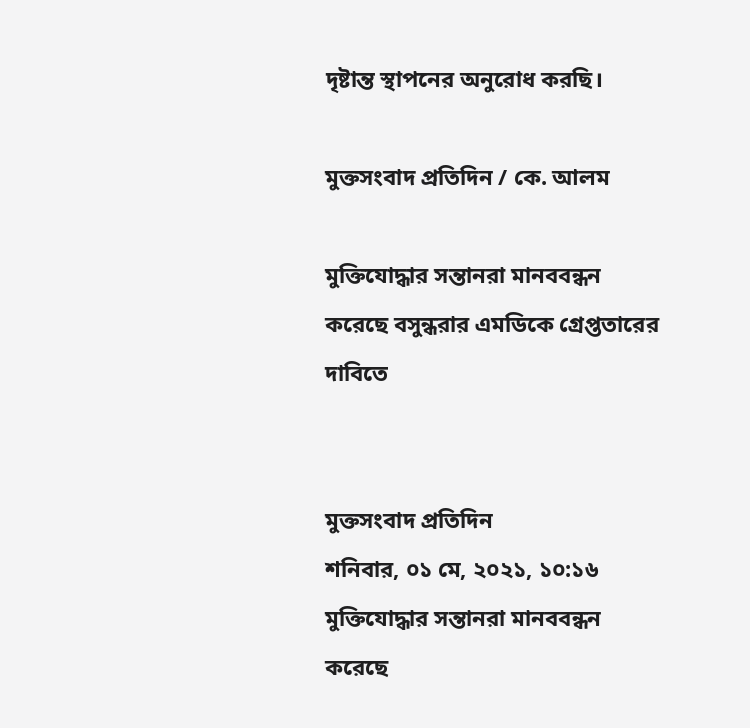দৃষ্টান্ত স্থাপনের অনুরোধ করছি।

মুক্তসংবাদ প্রতিদিন / কে. আলম

মুক্তিযোদ্ধার সন্তানরা মানববন্ধন করেছে বসুন্ধরার এমডিকে গ্রেপ্ততারের দাবিতে


মুক্তসংবাদ প্রতিদিন
শনিবার, ০১ মে, ২০২১, ১০:১৬
মুক্তিযোদ্ধার সন্তানরা মানববন্ধন করেছে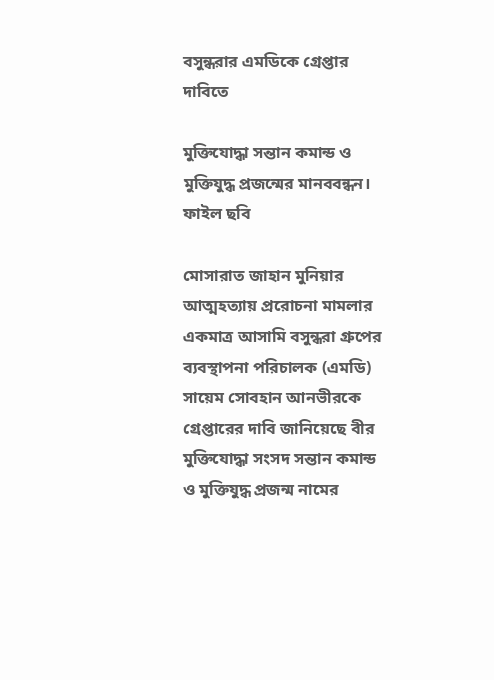বসুন্ধরার এমডিকে গ্রেপ্তার দাবিতে

মুক্তিযোদ্ধা সন্তান কমান্ড ও মুক্তিযুদ্ধ প্রজন্মের মানববন্ধন। ফাইল ছবি

মোসারাত জাহান মুনিয়ার আত্মহত্যায় প্ররোচনা মামলার একমাত্র আসামি বসুন্ধরা গ্রুপের ব্যবস্থাপনা পরিচালক (এমডি) সায়েম সোবহান আনভীরকে গ্রেপ্তারের দাবি জানিয়েছে বীর মুক্তিযোদ্ধা সংসদ সন্তান কমান্ড ও মুক্তিযুদ্ধ প্রজন্ম নামের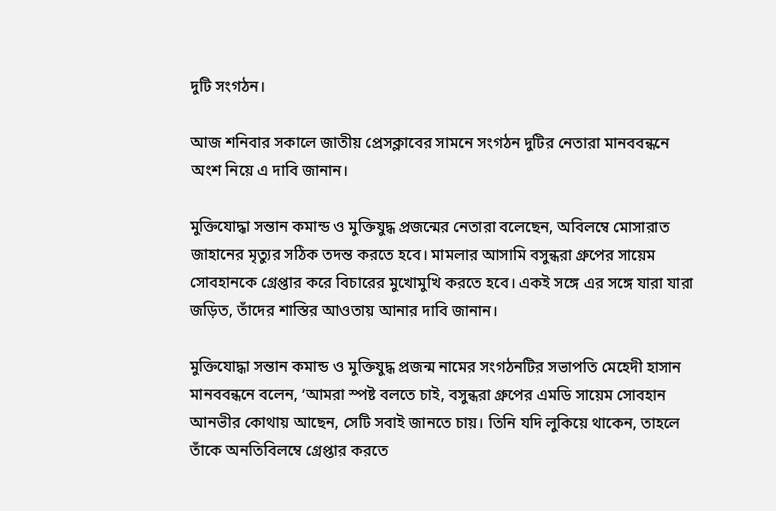দুটি সংগঠন।

আজ শনিবার সকালে জাতীয় প্রেসক্লাবের সামনে সংগঠন দুটির নেতারা মানববন্ধনে অংশ নিয়ে এ দাবি জানান।

মুক্তিযোদ্ধা সন্তান কমান্ড ও মুক্তিযুদ্ধ প্রজন্মের নেতারা বলেছেন, অবিলম্বে মোসারাত জাহানের মৃত্যুর সঠিক তদন্ত করতে হবে। মামলার আসামি বসুন্ধরা গ্রুপের সায়েম সোবহানকে গ্রেপ্তার করে বিচারের মুখোমুখি করতে হবে। একই সঙ্গে এর সঙ্গে যারা যারা জড়িত, তাঁদের শাস্তির আওতায় আনার দাবি জানান।

মুক্তিযোদ্ধা সন্তান কমান্ড ও মুক্তিযুদ্ধ প্রজন্ম নামের সংগঠনটির সভাপতি মেহেদী হাসান মানববন্ধনে বলেন, ‘আমরা স্পষ্ট বলতে চাই, বসুন্ধরা গ্রুপের এমডি সায়েম সোবহান আনভীর কোথায় আছেন, সেটি সবাই জানতে চায়। তিনি যদি লুকিয়ে থাকেন, তাহলে তাঁকে অনতিবিলম্বে গ্রেপ্তার করতে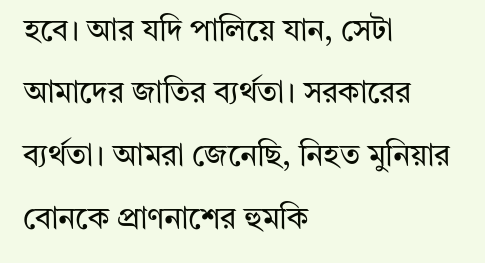হবে। আর যদি পালিয়ে যান, সেটা আমাদের জাতির ব্যর্থতা। সরকারের ব্যর্থতা। আমরা জেনেছি, নিহত মুনিয়ার বোনকে প্রাণনাশের হুমকি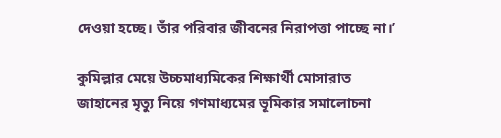দেওয়া হচ্ছে। তাঁর পরিবার জীবনের নিরাপত্তা পাচ্ছে না।’

কুমিল্লার মেয়ে উচ্চমাধ্যমিকের শিক্ষার্থী মোসারাত জাহানের মৃত্যু নিয়ে গণমাধ্যমের ভূমিকার সমালোচনা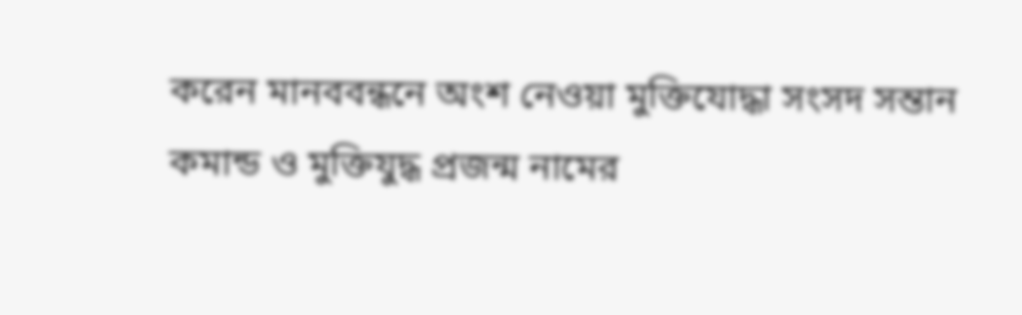করেন মানববন্ধনে অংশ নেওয়া মুক্তিযোদ্ধা সংসদ সন্তান কমান্ড ও মুক্তিযুদ্ধ প্রজন্ম নামের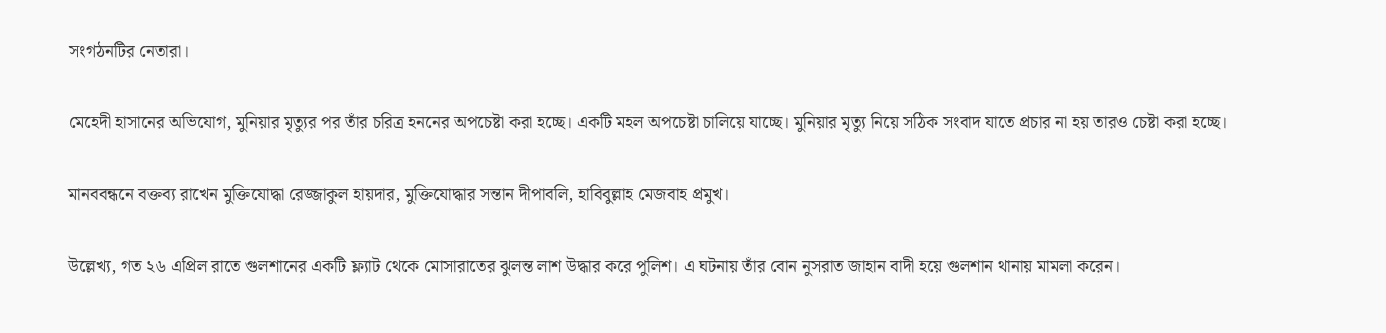সংগঠনটির নেতারা।

মেহেদী হাসানের অভিযোগ, মুনিয়ার মৃত্যুর পর তাঁর চরিত্র হননের অপচেষ্টা করা হচ্ছে। একটি মহল অপচেষ্টা চালিয়ে যাচ্ছে। মুনিয়ার মৃত্যু নিয়ে সঠিক সংবাদ যাতে প্রচার না হয় তারও চেষ্টা করা হচ্ছে।

মানববন্ধনে বক্তব্য রাখেন মুক্তিযোদ্ধা রেজ্জাকুল হায়দার, মুক্তিযোদ্ধার সন্তান দীপাবলি, হাবিবুল্লাহ মেজবাহ প্রমুখ।

উল্লেখ্য, গত ২৬ এপ্রিল রাতে গুলশানের একটি ফ্ল্যাট থেকে মোসারাতের ঝুলন্ত লাশ উদ্ধার করে পুলিশ। এ ঘটনায় তাঁর বোন নুসরাত জাহান বাদী হয়ে গুলশান থানায় মামলা করেন।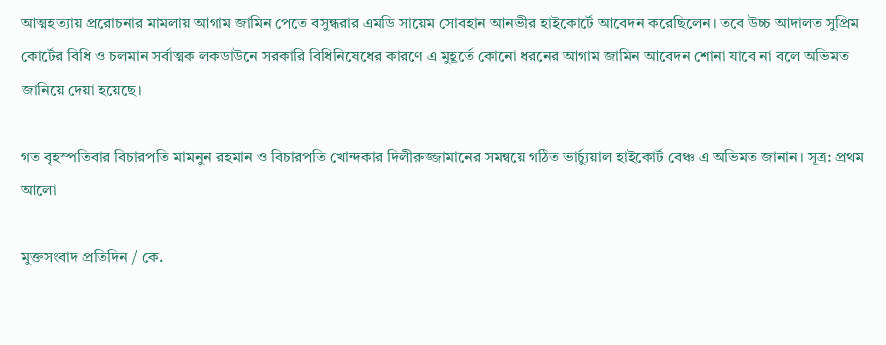আত্মহত্যায় প্ররোচনার মামলায় আগাম জামিন পেতে বসুন্ধরার এমডি সায়েম সোবহান আনভীর হাইকোর্টে আবেদন করেছিলেন। তবে উচ্চ আদালত সুপ্রিম কোর্টের বিধি ও চলমান সর্বাত্মক লকডাউনে সরকারি বিধিনিষেধের কারণে এ মুহূর্তে কোনো ধরনের আগাম জামিন আবেদন শোনা যাবে না বলে অভিমত জানিয়ে দেয়া হয়েছে।

গত বৃহস্পতিবার বিচারপতি মামনুন রহমান ও বিচারপতি খোন্দকার দিলীরুজ্জামানের সমন্বয়ে গঠিত ভার্চ্যুয়াল হাইকোর্ট বেঞ্চ এ অভিমত জানান। সূত্র: প্রথম আলো

মুক্তসংবাদ প্রতিদিন / কে.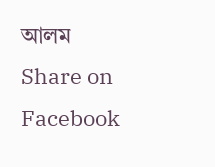আলম
Share on Facebook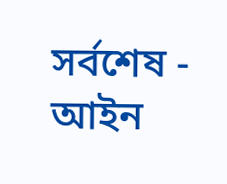সর্বশেষ - আইন